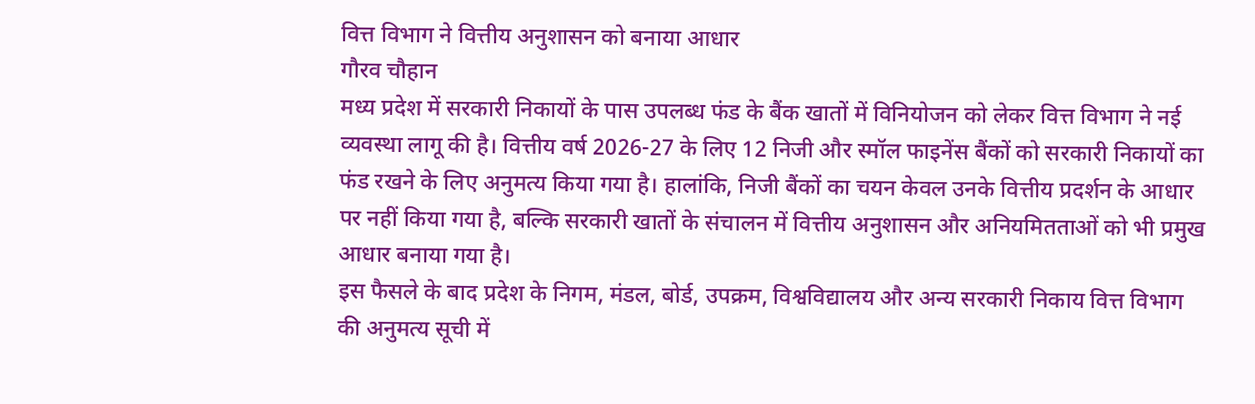वित्त विभाग ने वित्तीय अनुशासन को बनाया आधार
गौरव चौहान
मध्य प्रदेश में सरकारी निकायों के पास उपलब्ध फंड के बैंक खातों में विनियोजन को लेकर वित्त विभाग ने नई व्यवस्था लागू की है। वित्तीय वर्ष 2026-27 के लिए 12 निजी और स्मॉल फाइनेंस बैंकों को सरकारी निकायों का फंड रखने के लिए अनुमत्य किया गया है। हालांकि, निजी बैंकों का चयन केवल उनके वित्तीय प्रदर्शन के आधार पर नहीं किया गया है, बल्कि सरकारी खातों के संचालन में वित्तीय अनुशासन और अनियमितताओं को भी प्रमुख आधार बनाया गया है।
इस फैसले के बाद प्रदेश के निगम, मंडल, बोर्ड, उपक्रम, विश्वविद्यालय और अन्य सरकारी निकाय वित्त विभाग की अनुमत्य सूची में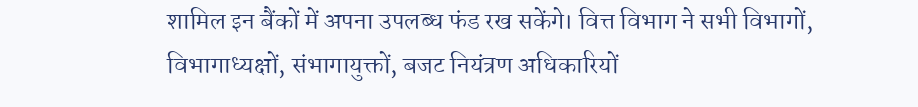शामिल इन बैंकों में अपना उपलब्ध फंड रख सकेंगे। वित्त विभाग ने सभी विभागों, विभागाध्यक्षों, संभागायुक्तों, बजट नियंत्रण अधिकारियों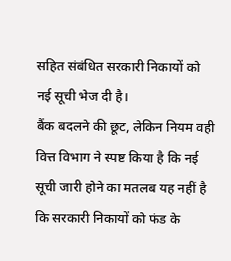सहित संबंधित सरकारी निकायों को नई सूची भेज दी है।
बैंक बदलने की छूट, लेकिन नियम वही
वित्त विभाग ने स्पष्ट किया है कि नई सूची जारी होने का मतलब यह नहीं है कि सरकारी निकायों को फंड के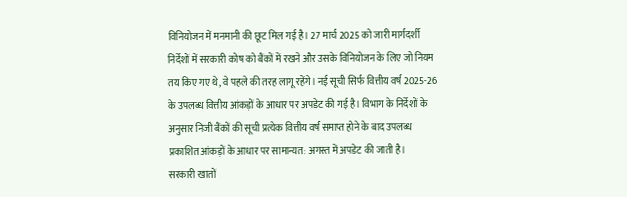विनियोजन में मनमानी की छूट मिल गई है। 27 मार्च 2025 को जारी मार्गदर्शी निर्देशों में सरकारी कोष को बैंकों में रखने और उसके विनियोजन के लिए जो नियम तय किए गए थे, वे पहले की तरह लागू रहेंगे। नई सूची सिर्फ वित्तीय वर्ष 2025-26 के उपलब्ध वित्तीय आंकड़ों के आधार पर अपडेट की गई है। विभाग के निर्देशों के अनुसार निजी बैंकों की सूची प्रत्येक वित्तीय वर्ष समाप्त होने के बाद उपलब्ध प्रकाशित आंकड़ों के आधार पर सामान्यत: अगस्त में अपडेट की जाती है।
सरकारी खातों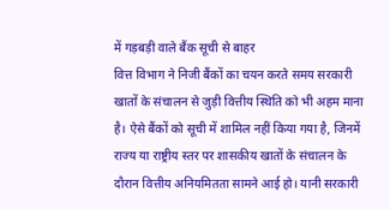में गड़बड़ी वाले बैंक सूची से बाहर
वित्त विभाग ने निजी बैंकों का चयन करते समय सरकारी खातों के संचालन से जुड़ी वित्तीय स्थिति को भी अहम माना है। ऐसे बैंकों को सूची में शामिल नहीं किया गया है, जिनमें राज्य या राष्ट्रीय स्तर पर शासकीय खातों के संचालन के दौरान वित्तीय अनियमितता सामने आई हो। यानी सरकारी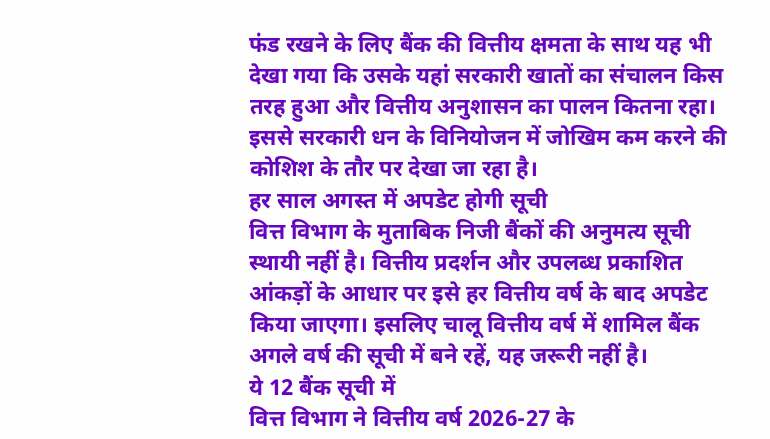फंड रखने के लिए बैंक की वित्तीय क्षमता के साथ यह भी देखा गया कि उसके यहां सरकारी खातों का संचालन किस तरह हुआ और वित्तीय अनुशासन का पालन कितना रहा। इससे सरकारी धन के विनियोजन में जोखिम कम करने की कोशिश के तौर पर देखा जा रहा है।
हर साल अगस्त में अपडेट होगी सूची
वित्त विभाग के मुताबिक निजी बैंकों की अनुमत्य सूची स्थायी नहीं है। वित्तीय प्रदर्शन और उपलब्ध प्रकाशित आंकड़ों के आधार पर इसे हर वित्तीय वर्ष के बाद अपडेट किया जाएगा। इसलिए चालू वित्तीय वर्ष में शामिल बैंक अगले वर्ष की सूची में बने रहें, यह जरूरी नहीं है।
ये 12 बैंक सूची में
वित्त विभाग ने वित्तीय वर्ष 2026-27 के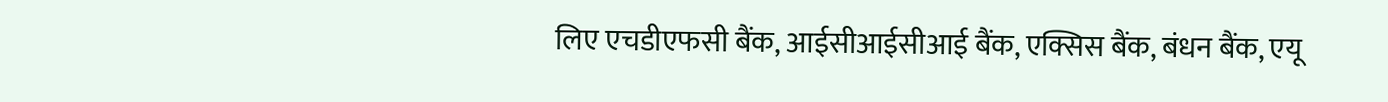लिए एचडीएफसी बैंक, आईसीआईसीआई बैंक, एक्सिस बैंक, बंधन बैंक, एयू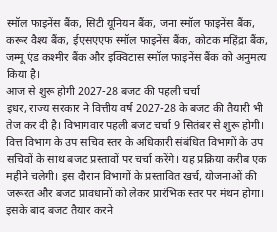स्मॉल फाइनेंस बैंक, सिटी यूनियन बैंक, जना स्मॉल फाइनेंस बैंक, करूर वैश्य बैंक, ईएसएएफ स्मॉल फाइनेंस बैंक, कोटक महिंद्रा बैंक, जम्मू एंड कश्मीर बैंक और इक्विटास स्मॉल फाइनेंस बैंक को अनुमत्य किया है।
आज से शुरू होगी 2027-28 बजट की पहली चर्चा
इधर, राज्य सरकार ने वित्तीय वर्ष 2027-28 के बजट की तैयारी भी तेज कर दी है। विभागवार पहली बजट चर्चा 9 सितंबर से शुरू होगी। वित्त विभाग के उप सचिव स्तर के अधिकारी संबंधित विभागों के उप सचिवों के साथ बजट प्रस्तावों पर चर्चा करेंगे। यह प्रक्रिया करीब एक महीने चलेगी। इस दौरान विभागों के प्रस्तावित खर्च, योजनाओं की जरूरत और बजट प्रावधानों को लेकर प्रारंभिक स्तर पर मंथन होगा। इसके बाद बजट तैयार करने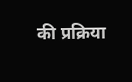की प्रक्रिया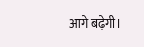आगे बढ़ेगी।